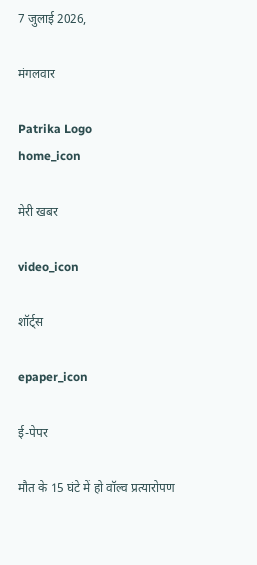7 जुलाई 2026,

मंगलवार

Patrika Logo
home_icon

मेरी खबर

video_icon

शॉर्ट्स

epaper_icon

ई-पेपर

मौत के 15 घंटे में हो वॉल्व प्रत्यारोपण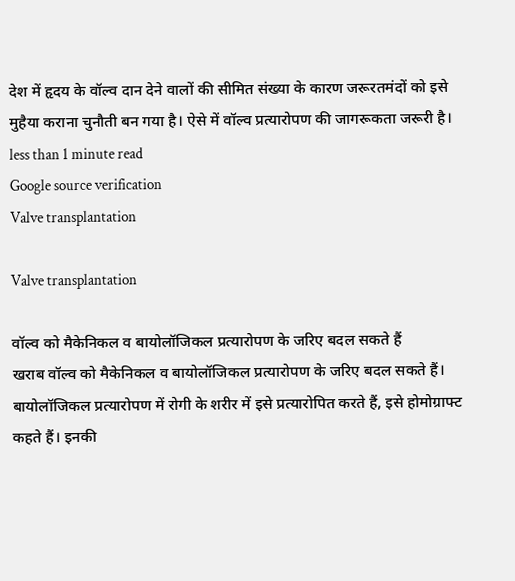देश में हृदय के वॉल्व दान देने वालों की सीमित संख्या के कारण जरूरतमंदों को इसे मुहैया कराना चुनौती बन गया है। ऐसे में वॉल्व प्रत्यारोपण की जागरूकता जरूरी है।
less than 1 minute read
Google source verification
Valve transplantation

Valve transplantation

वॉल्व को मैकेनिकल व बायोलॉजिकल प्रत्यारोपण के जरिए बदल सकते हैं
खराब वॉल्व को मैकेनिकल व बायोलॉजिकल प्रत्यारोपण के जरिए बदल सकते हैं। बायोलॉजिकल प्रत्यारोपण में रोगी के शरीर में इसे प्रत्यारोपित करते हैं, इसे होमोग्राफ्ट कहते हैं। इनकी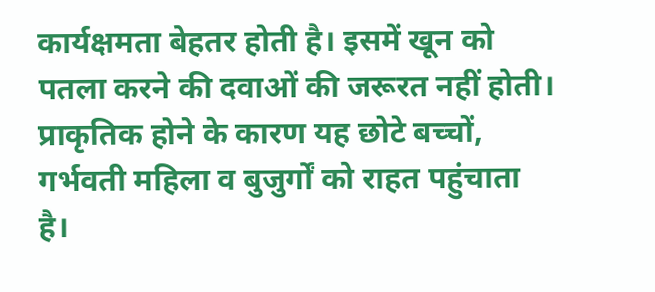कार्यक्षमता बेहतर होती है। इसमें खून को पतला करने की दवाओं की जरूरत नहीं होती। प्राकृतिक होने के कारण यह छोटे बच्चों, गर्भवती महिला व बुजुर्गों को राहत पहुंचाता है।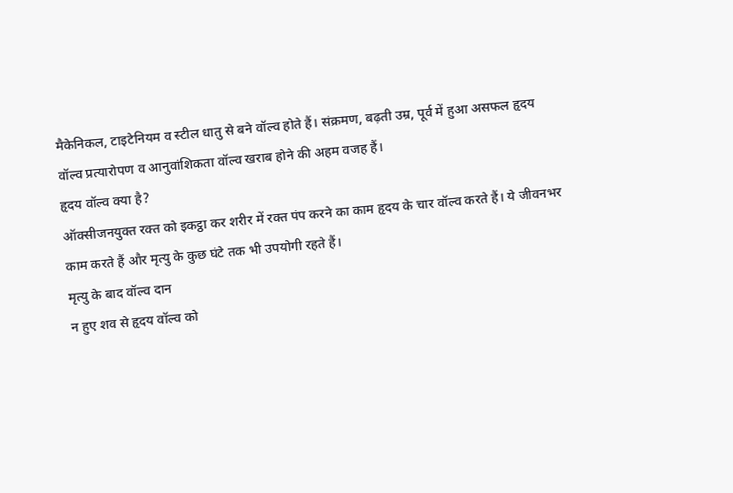मैकेनिकल, टाइटेनियम व स्टील धातु से बने वॉल्व होते हैं। संक्रमण, बढ़ती उम्र, पूर्व में हुआ असफल हृदय वॉल्व प्रत्यारोपण व आनुवांशिकता वॉल्व खराब होने की अहम वजह हैं।
हृदय वॉल्व क्या है?
ऑक्सीजनयुक्त रक्त को इकट्ठा कर शरीर में रक्त पंप करने का काम हृदय के चार वॉल्व करते हैं। ये जीवनभर काम करते हैं और मृत्यु के कुछ घंटे तक भी उपयोगी रहते हैं।
मृत्यु के बाद वॉल्व दान
न हुए शव से हृदय वॉल्व को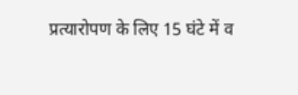प्रत्यारोपण के लिए 15 घंटे में व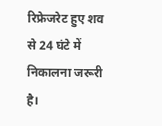रिफ्रेजरेट हुए शव से 24 घंटे में निकालना जरूरी है।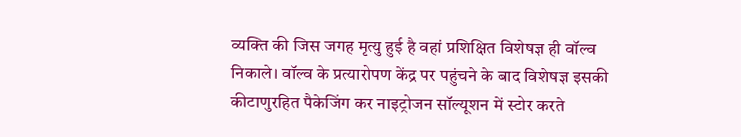व्यक्ति की जिस जगह मृत्यु हुई है वहां प्रशिक्षित विशेषज्ञ ही वॉल्व निकाले। वॉल्व के प्रत्यारोपण केंद्र पर पहुंचने के बाद विशेषज्ञ इसकी कीटाणुरहित पैकेजिंग कर नाइट्रोजन सॉल्यूशन में स्टोर करते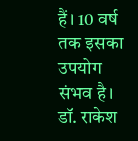हैं। 10 वर्ष तक इसका उपयोग संभव है।
डॉ. राकेश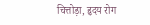चित्तोड़ा, हृदय रोग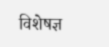विशेषज्ञ